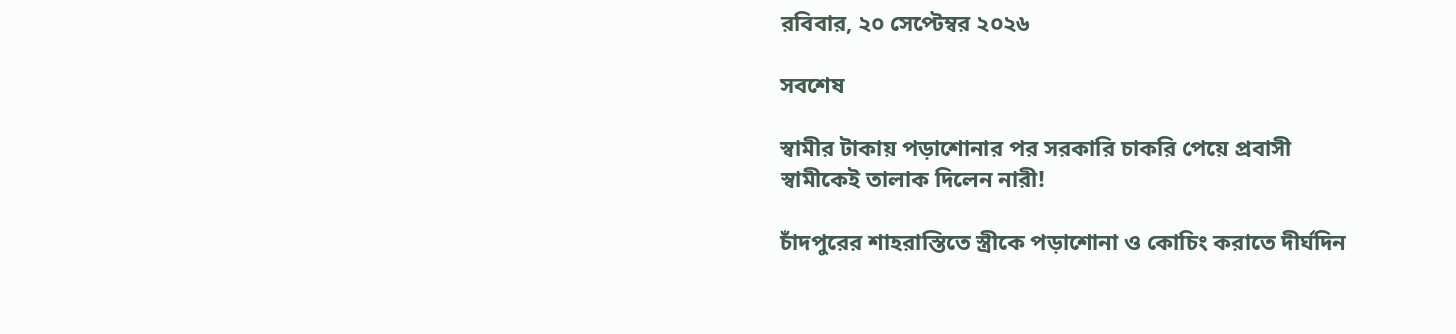রবিবার, ২০ সেপ্টেম্বর ২০২৬

সবশেষ

স্বামীর টাকায় পড়াশোনার পর সরকারি চাকরি পেয়ে প্রবাসী স্বামীকেই তালাক দিলেন নারী!

চাঁদপুরের শাহরাস্তিতে স্ত্রীকে পড়াশোনা ও কোচিং করাতে দীর্ঘদিন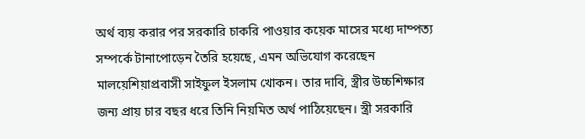অর্থ ব্যয় করার পর সরকারি চাকরি পাওয়ার কয়েক মাসের মধ্যে দাম্পত্য সম্পর্কে টানাপোড়েন তৈরি হয়েছে, এমন অভিযোগ করেছেন মালয়েশিয়াপ্রবাসী সাইফুল ইসলাম খোকন। তার দাবি, স্ত্রীর উচ্চশিক্ষার জন্য প্রায় চার বছর ধরে তিনি নিয়মিত অর্থ পাঠিয়েছেন। স্ত্রী সরকারি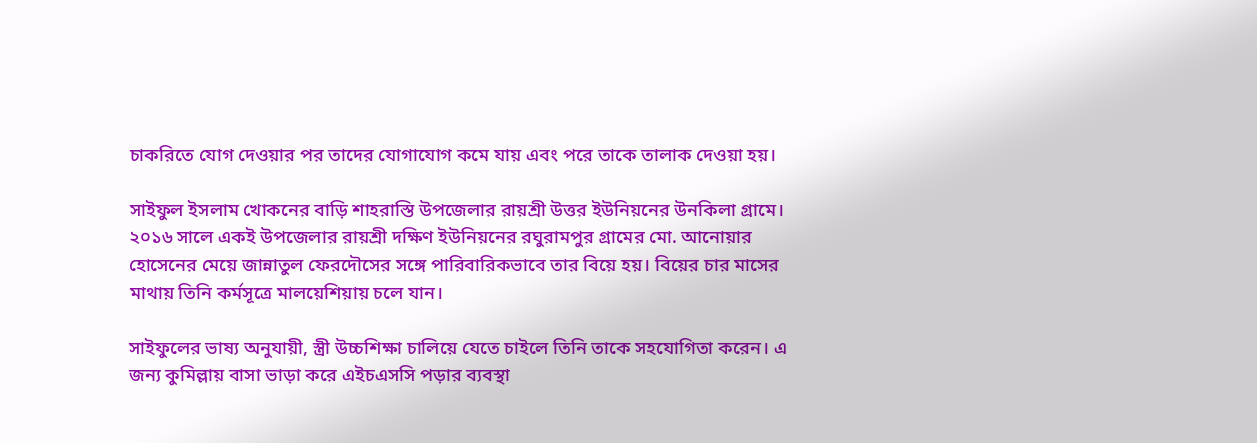চাকরিতে যোগ দেওয়ার পর তাদের যোগাযোগ কমে যায় এবং পরে তাকে তালাক দেওয়া হয়।

সাইফুল ইসলাম খোকনের বাড়ি শাহরাস্তি উপজেলার রায়শ্রী উত্তর ইউনিয়নের উনকিলা গ্রামে। ২০১৬ সালে একই উপজেলার রায়শ্রী দক্ষিণ ইউনিয়নের রঘুরামপুর গ্রামের মো. আনোয়ার হোসেনের মেয়ে জান্নাতুল ফেরদৌসের সঙ্গে পারিবারিকভাবে তার বিয়ে হয়। বিয়ের চার মাসের মাথায় তিনি কর্মসূত্রে মালয়েশিয়ায় চলে যান।

সাইফুলের ভাষ্য অনুযায়ী, স্ত্রী উচ্চশিক্ষা চালিয়ে যেতে চাইলে তিনি তাকে সহযোগিতা করেন। এ জন্য কুমিল্লায় বাসা ভাড়া করে এইচএসসি পড়ার ব্যবস্থা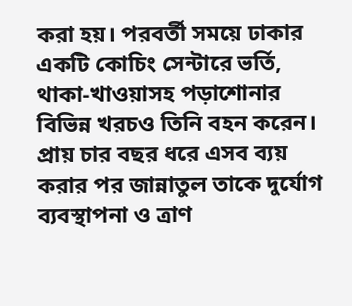করা হয়। পরবর্তী সময়ে ঢাকার একটি কোচিং সেন্টারে ভর্তি, থাকা-খাওয়াসহ পড়াশোনার বিভিন্ন খরচও তিনি বহন করেন। প্রায় চার বছর ধরে এসব ব্যয় করার পর জান্নাতুল তাকে দুর্যোগ ব্যবস্থাপনা ও ত্রাণ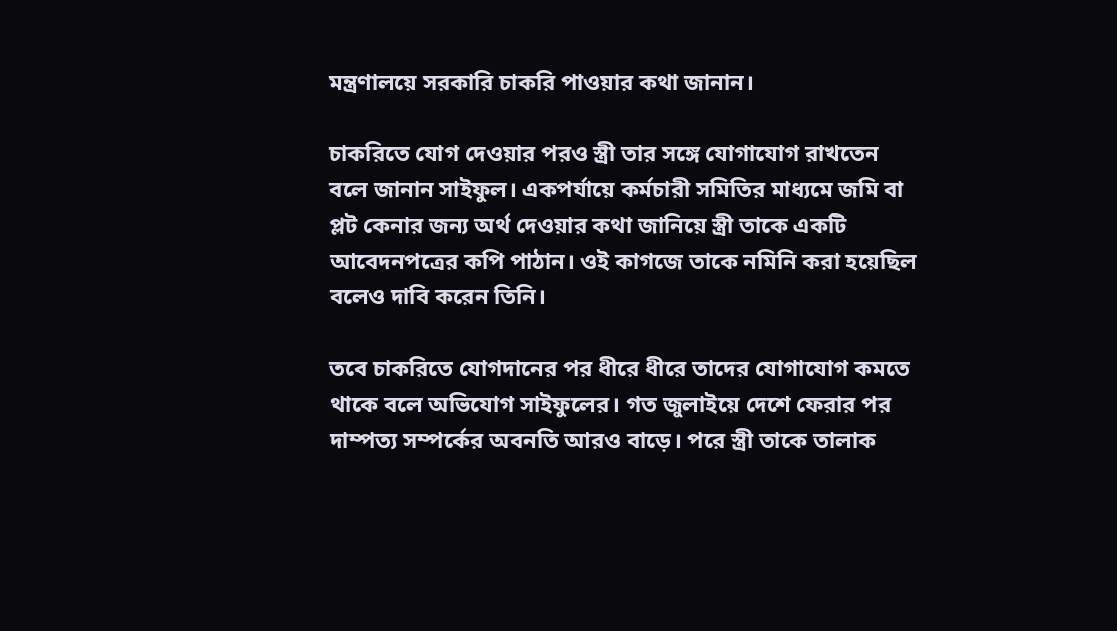মন্ত্রণালয়ে সরকারি চাকরি পাওয়ার কথা জানান।

চাকরিতে যোগ দেওয়ার পরও স্ত্রী তার সঙ্গে যোগাযোগ রাখতেন বলে জানান সাইফুল। একপর্যায়ে কর্মচারী সমিতির মাধ্যমে জমি বা প্লট কেনার জন্য অর্থ দেওয়ার কথা জানিয়ে স্ত্রী তাকে একটি আবেদনপত্রের কপি পাঠান। ওই কাগজে তাকে নমিনি করা হয়েছিল বলেও দাবি করেন তিনি।

তবে চাকরিতে যোগদানের পর ধীরে ধীরে তাদের যোগাযোগ কমতে থাকে বলে অভিযোগ সাইফুলের। গত জুলাইয়ে দেশে ফেরার পর দাম্পত্য সম্পর্কের অবনতি আরও বাড়ে। পরে স্ত্রী তাকে তালাক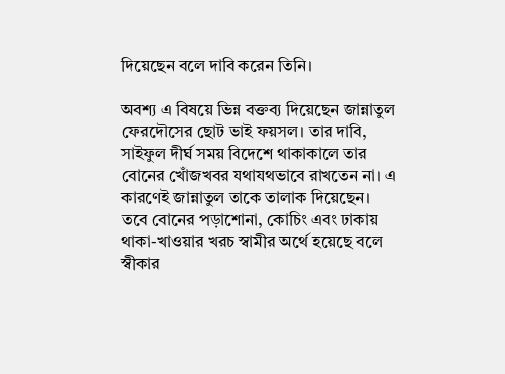দিয়েছেন বলে দাবি করেন তিনি।

অবশ্য এ বিষয়ে ভিন্ন বক্তব্য দিয়েছেন জান্নাতুল ফেরদৌসের ছোট ভাই ফয়সল। তার দাবি, সাইফুল দীর্ঘ সময় বিদেশে থাকাকালে তার বোনের খোঁজখবর যথাযথভাবে রাখতেন না। এ কারণেই জান্নাতুল তাকে তালাক দিয়েছেন। তবে বোনের পড়াশোনা, কোচিং এবং ঢাকায় থাকা-খাওয়ার খরচ স্বামীর অর্থে হয়েছে বলে স্বীকার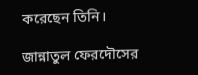করেছেন তিনি।

জান্নাতুল ফেরদৌসের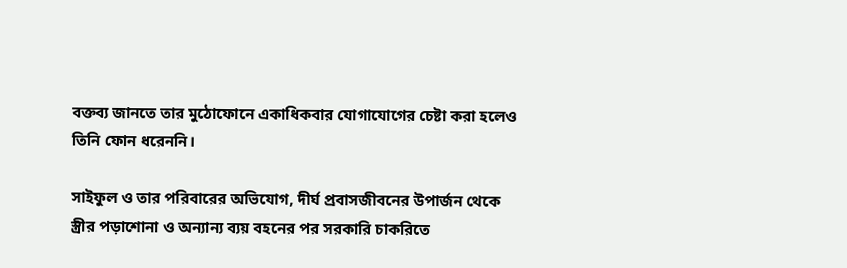বক্তব্য জানতে তার মুঠোফোনে একাধিকবার যোগাযোগের চেষ্টা করা হলেও তিনি ফোন ধরেননি।

সাইফুল ও তার পরিবারের অভিযোগ, দীর্ঘ প্রবাসজীবনের উপার্জন থেকে স্ত্রীর পড়াশোনা ও অন্যান্য ব্যয় বহনের পর সরকারি চাকরিতে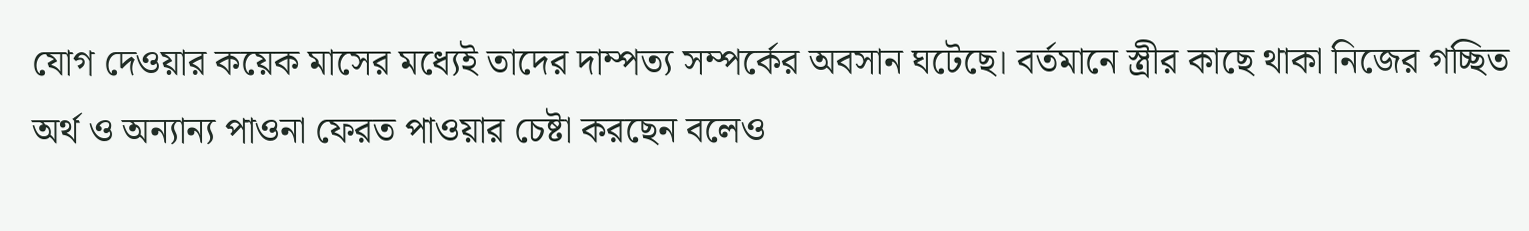যোগ দেওয়ার কয়েক মাসের মধ্যেই তাদের দাম্পত্য সম্পর্কের অবসান ঘটেছে। বর্তমানে স্ত্রীর কাছে থাকা নিজের গচ্ছিত অর্থ ও অন্যান্য পাওনা ফেরত পাওয়ার চেষ্টা করছেন বলেও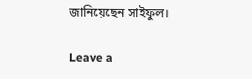জানিয়েছেন সাইফুল।

Leave a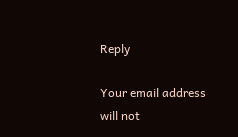Reply

Your email address will not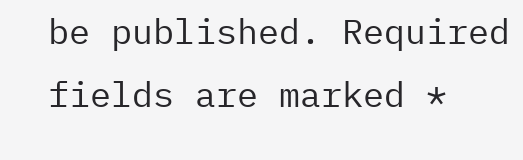be published. Required fields are marked *